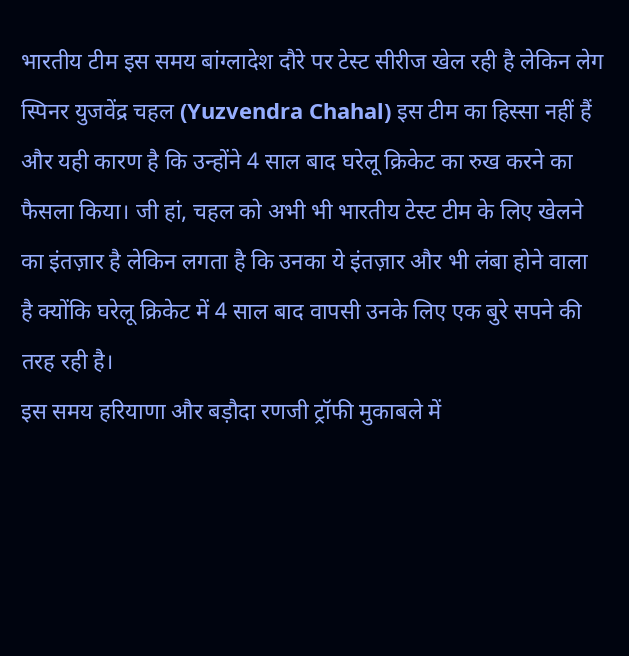भारतीय टीम इस समय बांग्लादेश दौरे पर टेस्ट सीरीज खेल रही है लेकिन लेग स्पिनर युजवेंद्र चहल (Yuzvendra Chahal) इस टीम का हिस्सा नहीं हैं और यही कारण है कि उन्होंने 4 साल बाद घरेलू क्रिकेट का रुख करने का फैसला किया। जी हां, चहल को अभी भी भारतीय टेस्ट टीम के लिए खेलने का इंतज़ार है लेकिन लगता है कि उनका ये इंतज़ार और भी लंबा होने वाला है क्योंकि घरेलू क्रिकेट में 4 साल बाद वापसी उनके लिए एक बुरे सपने की तरह रही है।
इस समय हरियाणा और बड़ौदा रणजी ट्रॉफी मुकाबले में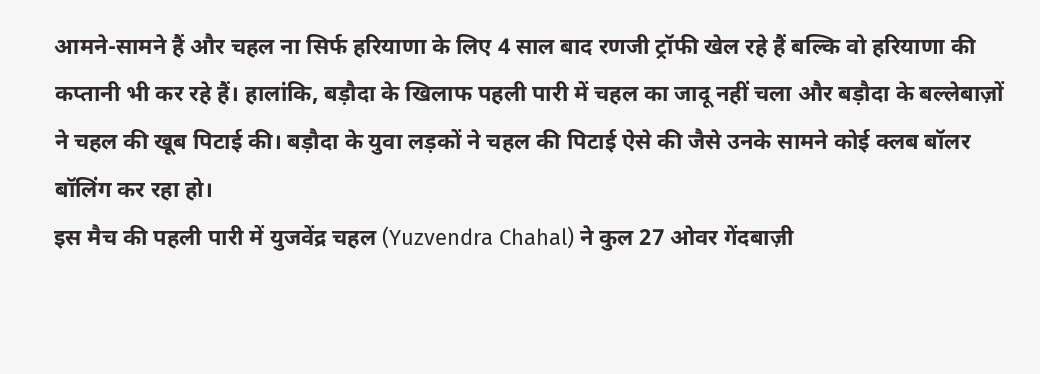आमने-सामने हैं और चहल ना सिर्फ हरियाणा के लिए 4 साल बाद रणजी ट्रॉफी खेल रहे हैं बल्कि वो हरियाणा की कप्तानी भी कर रहे हैं। हालांकि, बड़ौदा के खिलाफ पहली पारी में चहल का जादू नहीं चला और बड़ौदा के बल्लेबाज़ों ने चहल की खूब पिटाई की। बड़ौदा के युवा लड़कों ने चहल की पिटाई ऐसे की जैसे उनके सामने कोई क्लब बॉलर बॉलिंग कर रहा हो।
इस मैच की पहली पारी में युजवेंद्र चहल (Yuzvendra Chahal) ने कुल 27 ओवर गेंदबाज़ी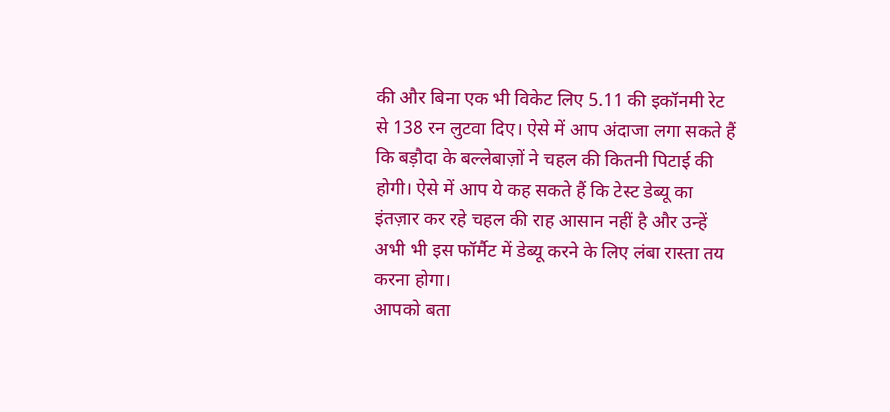की और बिना एक भी विकेट लिए 5.11 की इकॉनमी रेट से 138 रन लुटवा दिए। ऐसे में आप अंदाजा लगा सकते हैं कि बड़ौदा के बल्लेबाज़ों ने चहल की कितनी पिटाई की होगी। ऐसे में आप ये कह सकते हैं कि टेस्ट डेब्यू का इंतज़ार कर रहे चहल की राह आसान नहीं है और उन्हें अभी भी इस फॉर्मैट में डेब्यू करने के लिए लंबा रास्ता तय करना होगा।
आपको बता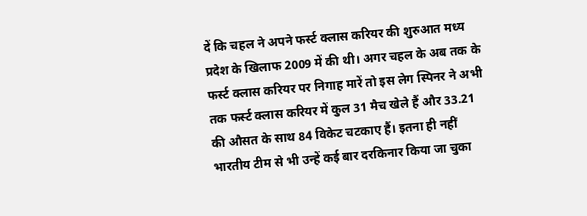दें कि चहल ने अपने फर्स्ट क्लास करियर की शुरुआत मध्य प्रदेश के खिलाफ 2009 में की थी। अगर चहल के अब तक के फर्स्ट क्लास करियर पर निगाह मारें तो इस लेग स्पिनर ने अभी तक फर्स्ट क्लास करियर में कुल 31 मैच खेले हैं और 33.21 की औसत के साथ 84 विकेट चटकाए हैं। इतना ही नहीं भारतीय टीम से भी उन्हें कई बार दरकिनार किया जा चुका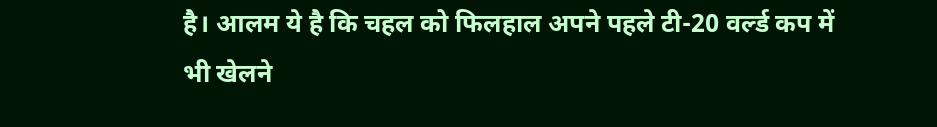है। आलम ये है कि चहल को फिलहाल अपने पहले टी-20 वर्ल्ड कप में भी खेलने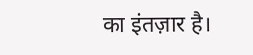का इंतज़ार है।